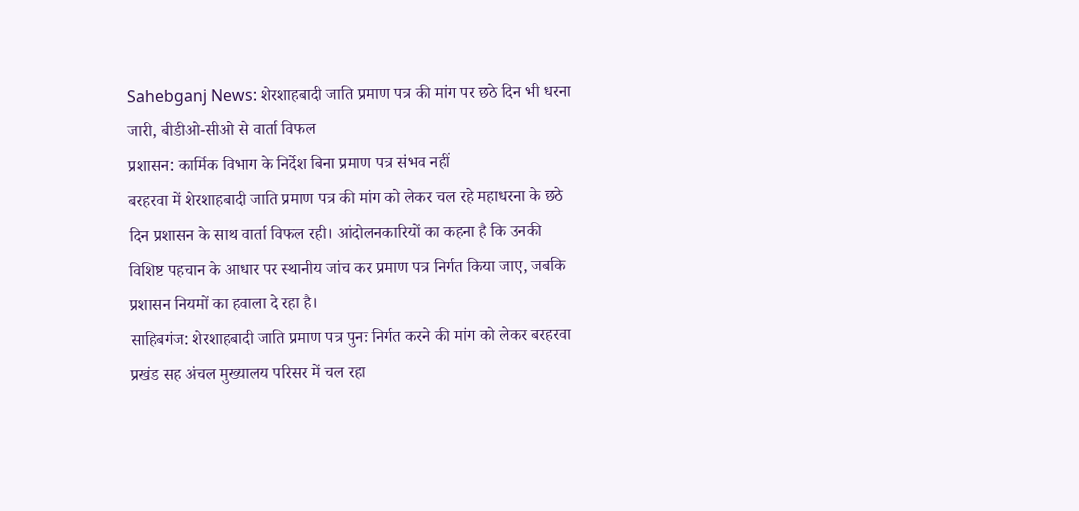Sahebganj News: शेरशाहबादी जाति प्रमाण पत्र की मांग पर छठे दिन भी धरना जारी, बीडीओ-सीओ से वार्ता विफल
प्रशासन: कार्मिक विभाग के निर्देश बिना प्रमाण पत्र संभव नहीं
बरहरवा में शेरशाहबादी जाति प्रमाण पत्र की मांग को लेकर चल रहे महाधरना के छठे दिन प्रशासन के साथ वार्ता विफल रही। आंदोलनकारियों का कहना है कि उनकी विशिष्ट पहचान के आधार पर स्थानीय जांच कर प्रमाण पत्र निर्गत किया जाए, जबकि प्रशासन नियमों का हवाला दे रहा है।
साहिबगंज: शेरशाहबादी जाति प्रमाण पत्र पुनः निर्गत करने की मांग को लेकर बरहरवा प्रखंड सह अंचल मुख्यालय परिसर में चल रहा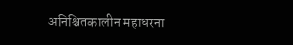अनिश्चितकालीन महाधरना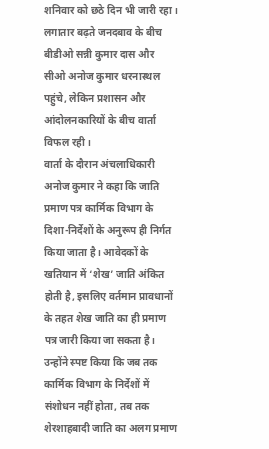शनिवार को छठे दिन भी जारी रहा। लगातार बढ़ते जनदबाव के बीच बीडीओ सन्नी कुमार दास और सीओ अनोज कुमार धरनास्थल पहुंचे, लेकिन प्रशासन और आंदोलनकारियों के बीच वार्ता विफल रही।
वार्ता के दौरान अंचलाधिकारी अनोज कुमार ने कहा कि जाति प्रमाण पत्र कार्मिक विभाग के दिशा-निर्देशों के अनुरूप ही निर्गत किया जाता है। आवेदकों के खतियान में ‘शेख’ जाति अंकित होती है, इसलिए वर्तमान प्रावधानों के तहत शेख जाति का ही प्रमाण पत्र जारी किया जा सकता है। उन्होंने स्पष्ट किया कि जब तक कार्मिक विभाग के निर्देशों में संशोधन नहीं होता, तब तक शेरशाहबादी जाति का अलग प्रमाण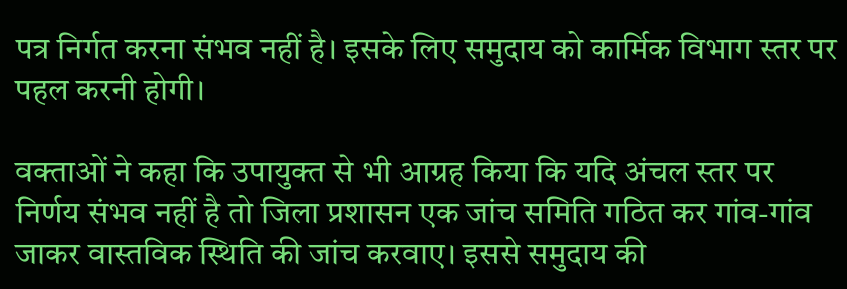पत्र निर्गत करना संभव नहीं है। इसके लिए समुदाय को कार्मिक विभाग स्तर पर पहल करनी होगी।

वक्ताओं ने कहा कि उपायुक्त से भी आग्रह किया कि यदि अंचल स्तर पर निर्णय संभव नहीं है तो जिला प्रशासन एक जांच समिति गठित कर गांव-गांव जाकर वास्तविक स्थिति की जांच करवाए। इससे समुदाय की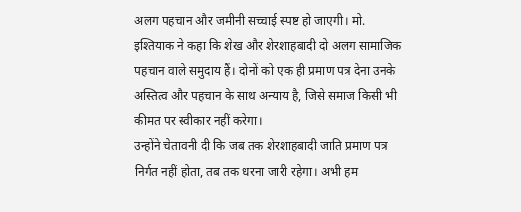अलग पहचान और जमीनी सच्चाई स्पष्ट हो जाएगी। मो. इश्तियाक ने कहा कि शेख और शेरशाहबादी दो अलग सामाजिक पहचान वाले समुदाय हैं। दोनों को एक ही प्रमाण पत्र देना उनके अस्तित्व और पहचान के साथ अन्याय है, जिसे समाज किसी भी कीमत पर स्वीकार नहीं करेगा।
उन्होंने चेतावनी दी कि जब तक शेरशाहबादी जाति प्रमाण पत्र निर्गत नहीं होता, तब तक धरना जारी रहेगा। अभी हम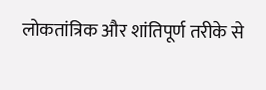लोकतांत्रिक और शांतिपूर्ण तरीके से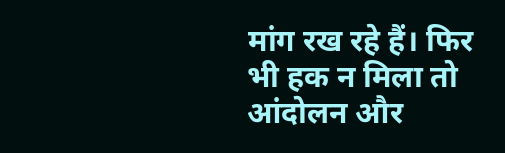मांग रख रहे हैं। फिर भी हक न मिला तो आंदोलन और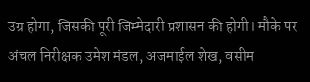उग्र होगा, जिसकी पूरी जिम्मेदारी प्रशासन की होगी। मौके पर अंचल निरीक्षक उमेश मंडल, अजमाईल शेख, वसीम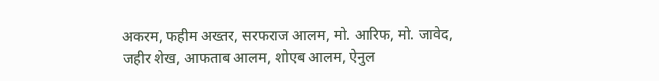अकरम, फहीम अख्तर, सरफराज आलम, मो. आरिफ, मो. जावेद, जहीर शेख, आफताब आलम, शोएब आलम, ऐनुल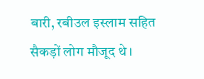बारी, रबीउल इस्लाम सहित सैकड़ों लोग मौजूद थे।